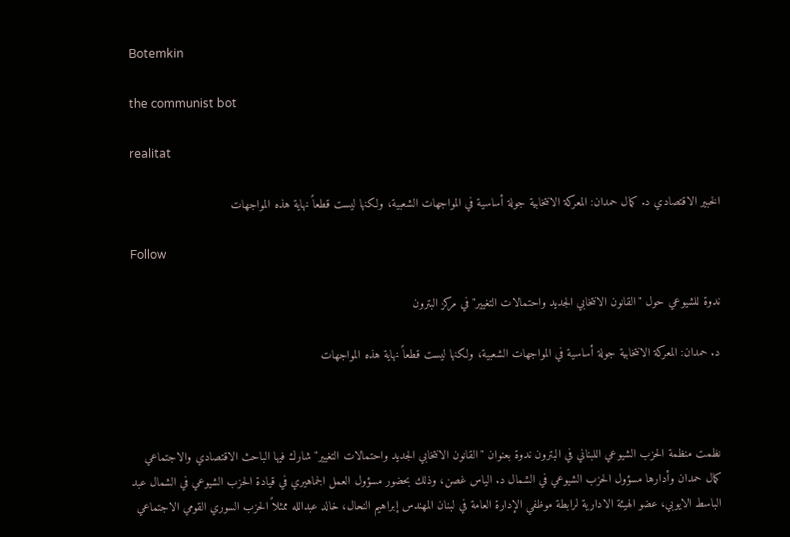Botemkin

the communist bot

realitat

الخبير الاقتصادي د. كمال حمدان: المعركة الانتخابية جولة أساسية في المواجهات الشعبية، ولكنها ليست قطعاً نهاية هذه المواجهات

Follow

ندوة للشيوعي حول "القانون الانتخابي الجديد واحتمالات التغيير" في مركز البترون

د. حمدان: المعركة الانتخابية جولة أساسية في المواجهات الشعبية، ولكنها ليست قطعاً نهاية هذه المواجهات



نظمت منظمة الحزب الشيوعي اللبناني في البترون ندوة بعنوان "القانون الانتخابي الجديد واحتمالات التغيير" شارك فيها الباحث الاقتصادي والاجتماعي كمال حمدان وأدارها مسؤول الحزب الشيوعي في الشمال د. الياس غصن، وذلك بحضور مسؤول العمل الجماهيري في قيادة الحزب الشيوعي في الشمال عبد الباسط الايوبي، عضو الهيئة الادارية لرابطة موظفي الإدارة العامة في لبنان المهندس إبراهيم النحال، خالد عبدالله ممثلاً الحزب السوري القومي الاجتماعي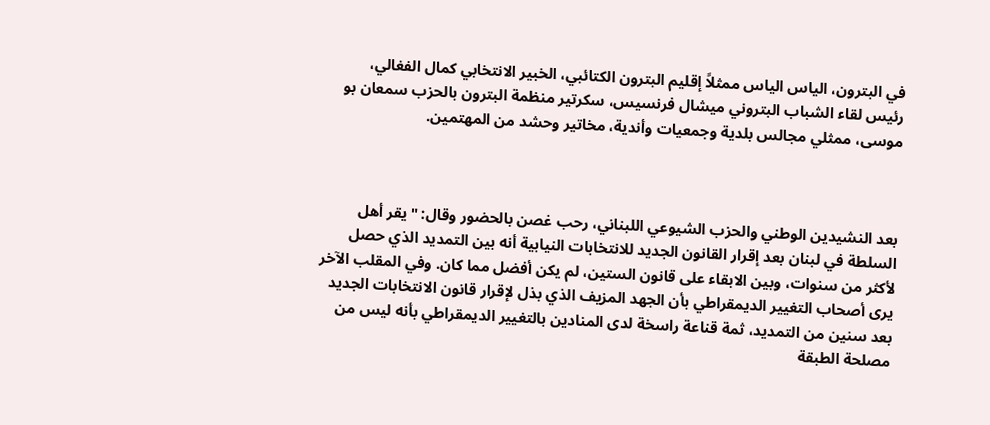في البترون، الياس الياس ممثلاً إقليم البترون الكتائبي، الخبير الانتخابي كمال الفغالي، رئيس لقاء الشباب البتروني ميشال فرنسيس، سكرتير منظمة البترون بالحزب سمعان بو موسى، ممثلي مجالس بلدية وجمعيات وأندية، مخاتير وحشد من المهتمين.



بعد النشيدين الوطني والحزب الشيوعي اللبناني، رحب غصن بالحضور وقال: "يقر أهل السلطة في لبنان بعد إقرار القانون الجديد للانتخابات النيابية أنه بين التمديد الذي حصل لأكثر من سنوات، وبين الابقاء على قانون الستين، لم يكن أفضل مما كان. وفي المقلب الآخر يرى أصحاب التغيير الديمقراطي بأن الجهد المزيف الذي بذل لإقرار قانون الانتخابات الجديد بعد سنين من التمديد، ثمة قناعة راسخة لدى المنادين بالتغيير الديمقراطي بأنه ليس من مصلحة الطبقة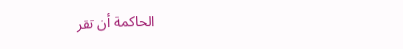الحاكمة أن تقر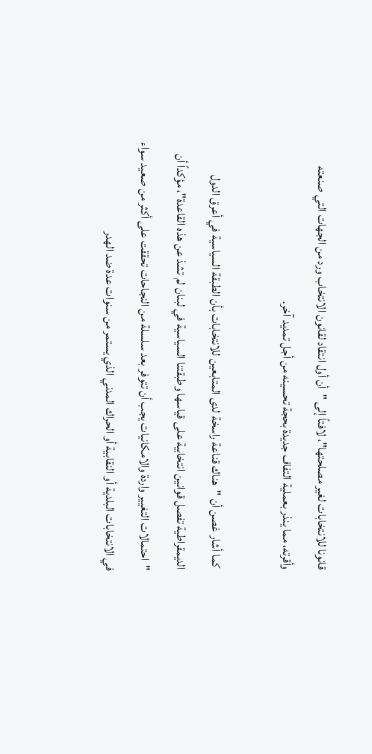قانونا للانتخابات لغير مصلحتها"، لافتاً إلى "أن أول انتقاد لقانون الانتخاب ورد من الجهات التي صنعته وأقرته، مما ينذر بعملية التفاف جديدة بحجة تحسينه من أجل تمديد آخر.

 كما أشار غصن أن "هناك قناعة راسخة لدى المتابعين للانتخابات بأن الطبقة السياسية في أعرق الدول الديمقراطية تفصل قوانين انتخابية على قياسها وطبقتنا السياسية في لبنان لم تشذ عن هذه القاعدة"، مؤكداً أن "احتمالات التغيير واردة والامكانيات يجب أن تتوفر بعد سلسلة من النجاحات تحققت على أكثر من صعيد سواء في الانتخابات البلدية أو النقابية أو الحراك المدني الذي يستمر من سنوات عدة ضد الهدر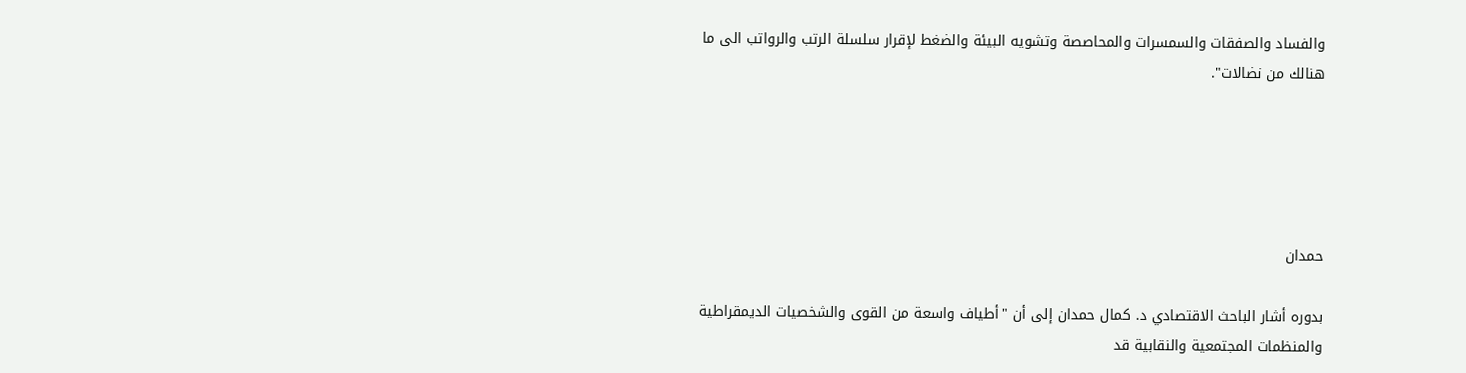والفساد والصفقات والسمسرات والمحاصصة وتشويه البيئة والضغط لإقرار سلسلة الرتب والرواتب الى ما هنالك من نضالات".





حمدان

بدوره أشار الباحث الاقتصادي د. كمال حمدان إلى أن "أطياف واسعة من القوى والشخصيات الديمقراطية والمنظمات المجتمعية والنقابية قد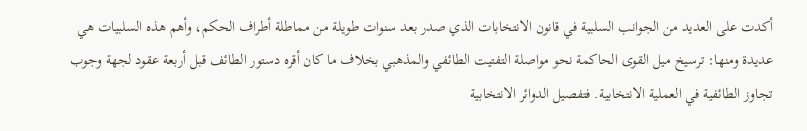أكدت على العديد من الجوانب السلبية في قانون الانتخابات الذي صدر بعد سنوات طويلة من مماطلة أطراف الحكم، وأهم هذه السلبيات هي عديدة ومنها: ترسيخ ميل القوى الحاكمة نحو مواصلة التفتيت الطائفي والمذهبي بخلاف ما كان أقره دستور الطائف قبل أربعة عقود لجهة وجوب تجاوز الطائفية في العملية الانتخابية. فتفصيل الدوائر الانتخابية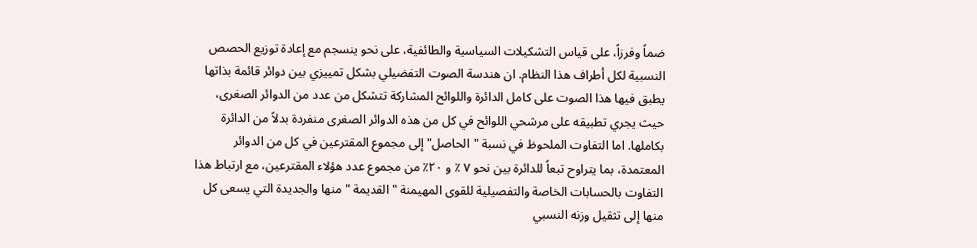ضماً وفرزاً، على قياس التشكيلات السياسية والطائفية، على نحو ينسجم مع إعادة توزيع الحصص النسبية لكل أطراف هذا النظام. ان هندسة الصوت التفضيلي بشكل تمييزي بين دوائر قائمة بذاتها يطبق فيها هذا الصوت على كامل الدائرة واللوائح المشاركة تتشكل من عدد من الدوائر الصغرى، حيث يجري تطبيقه على مرشحي اللوائح في كل من هذه الدوائر الصغرى منفردة بدلاً من الدائرة بكاملها. اما التفاوت الملحوظ في نسبة "الحاصل" إلى مجموع المقترعين في كل من الدوائر المعتمدة، بما يتراوح تبعاً للدائرة بين نحو ٧ ٪ و ٢٠٪ من مجموع عدد هؤلاء المقترعين، مع ارتباط هذا التفاوت بالحسابات الخاصة والتفصيلية للقوى المهيمنة " القديمة " منها والجديدة التي يسعى كل منها إلى تثقيل وزنه النسبي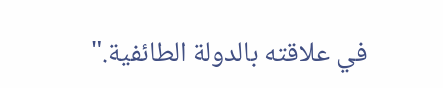في علاقته بالدولة الطائفية."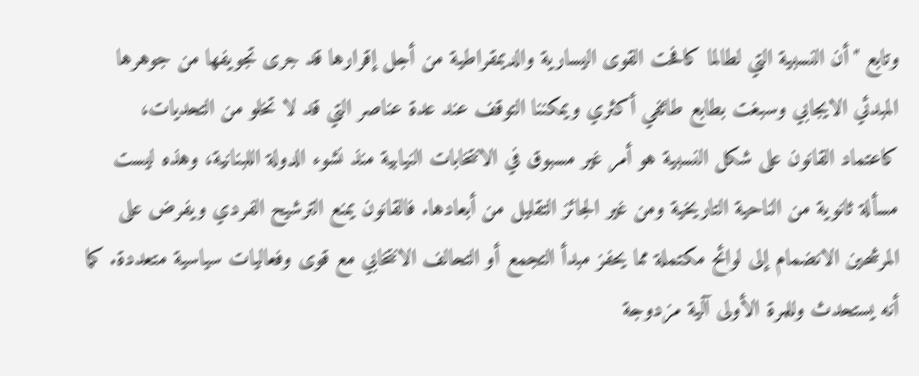وتابع "أن النسبية التي لطالما كافحت القوى اليسارية والديمقراطية من أجل إقرارها قد جرى تجويفها من جوهرها المبدئي الايجابي وسبغت بطابع طائفي أكثري ويمكننا التوقف عند عدة عناصر التي قد لا تخلو من التحديات، كاعتماد القانون على شكل النسبية هو أمر غير مسبوق في الانتخابات النيابية منذ نشوء الدولة اللبنانية، وهذه ليست مسألة ثانوية من الناحية التاريخية ومن غير الجائز التقليل من أبعادها. فالقانون يمنع الترشيح الفردي ويفرض على المرشحين الانضمام إلى لوائح مكتملة مما يحفز مبدأ التجمع أو التحالف الانتخابي مع قوى وفعاليات سياسية متعددة. كما أنه يستحدث وللمرة الأولى آلية مزدوجة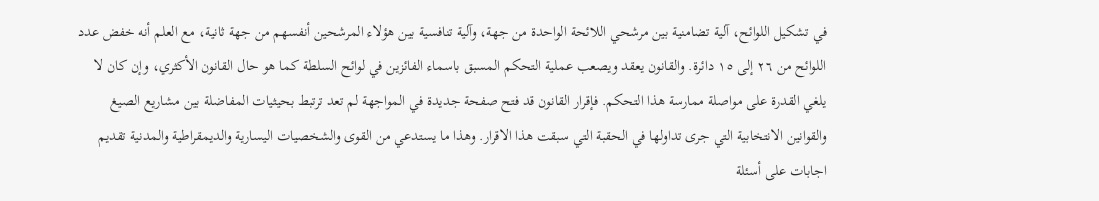في تشكيل اللوائح، آلية تضامنية بين مرشحي اللائحة الواحدة من جهة، وآلية تنافسية بين هؤلاء المرشحين أنفسهم من جهة ثانية، مع العلم أنه خفض عدد اللوائح من ٢٦ إلى ١٥ دائرة. والقانون يعقد ويصعب عملية التحكم المسبق باسماء الفائزين في لوائح السلطة كما هو حال القانون الأكثري، وإن كان لا يلغي القدرة على مواصلة ممارسة هذا التحكم. فإقرار القانون قد فتح صفحة جديدة في المواجهة لم تعد ترتبط بحيثيات المفاضلة بين مشاريع الصيغ والقوانين الانتخابية التي جرى تداولها في الحقبة التي سبقت هذا الاقرار. وهذا ما يستدعي من القوى والشخصيات اليسارية والديمقراطية والمدنية تقديم اجابات على أسئلة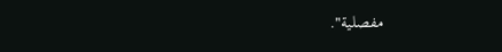مفصلية".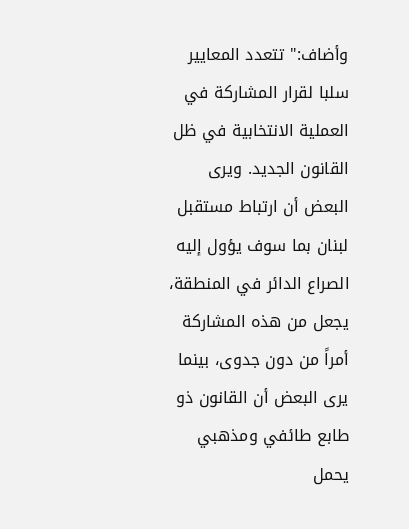وأضاف:" تتعدد المعايير سلبا لقرار المشاركة في العملية الانتخابية في ظل القانون الجديد. ويرى البعض أن ارتباط مستقبل لبنان بما سوف يؤول إليه الصراع الدائر في المنطقة، يجعل من هذه المشاركة أمراً من دون جدوى، بينما يرى البعض أن القانون ذو طابع طائفي ومذهبي يحمل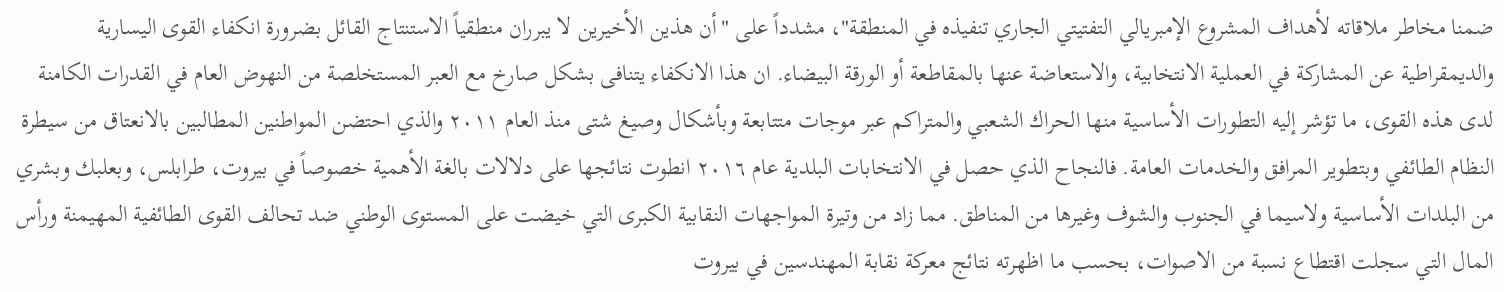ضمنا مخاطر ملاقاته لأهداف المشروع الإمبريالي التفتيتي الجاري تنفيذه في المنطقة"، مشدداً على "أن هذين الأخيرين لا يبرران منطقياً الاستنتاج القائل بضرورة انكفاء القوى اليسارية والديمقراطية عن المشاركة في العملية الانتخابية، والاستعاضة عنها بالمقاطعة أو الورقة البيضاء. ان هذا الانكفاء يتنافى بشكل صارخ مع العبر المستخلصة من النهوض العام في القدرات الكامنة لدى هذه القوى، ما تؤشر إليه التطورات الأساسية منها الحراك الشعبي والمتراكم عبر موجات متتابعة وبأشكال وصيغ شتى منذ العام ٢٠١١ والذي احتضن المواطنين المطالبين بالانعتاق من سيطرة النظام الطائفي وبتطوير المرافق والخدمات العامة. فالنجاح الذي حصل في الانتخابات البلدية عام ٢٠١٦ انطوت نتائجها على دلالات بالغة الأهمية خصوصاً في بيروت، طرابلس، وبعلبك وبشري من البلدات الأساسية ولاسيما في الجنوب والشوف وغيرها من المناطق. مما زاد من وتيرة المواجهات النقابية الكبرى التي خيضت على المستوى الوطني ضد تحالف القوى الطائفية المهيمنة ورأس المال التي سجلت اقتطاع نسبة من الاصوات، بحسب ما اظهرته نتائج معركة نقابة المهندسين في بيروت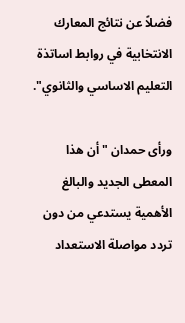فضلاً عن نتائج المعارك الانتخابية في روابط اساتذة التعليم الاساسي والثانوي".

ورأى حمدان "أن هذا المعطى الجديد والبالغ الأهمية يستدعي من دون تردد مواصلة الاستعداد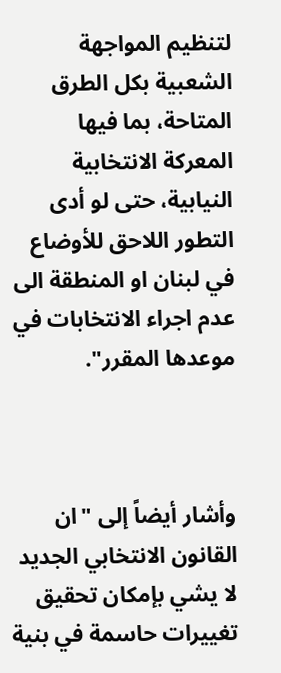لتنظيم المواجهة الشعبية بكل الطرق المتاحة، بما فيها المعركة الانتخابية النيابية، حتى لو أدى التطور اللاحق للأوضاع في لبنان او المنطقة الى عدم اجراء الانتخابات في موعدها المقرر".



وأشار أيضاً إلى "ان القانون الانتخابي الجديد لا يشي بإمكان تحقيق تغييرات حاسمة في بنية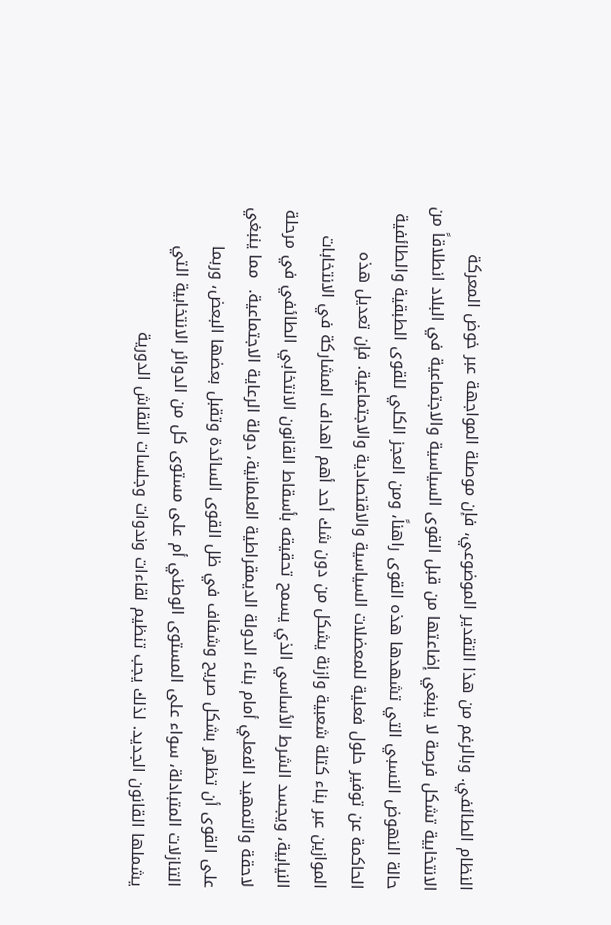النظام الطائفي. وبالرغم من هذا التقدير الموضوعي، فإن موصلة المواجهة عبر خوض المعركة الانتخابية تشكل فرصة لا ينبغي إضاعتها من قبل القوى السياسية والاجتماعية في البلاد انطلاقاً من حالة النهوض النسبي التي تشهدها هذه القوى راهناً، ومن العجز الكلي للقوى الطبقية والطائفية الحاكمة عن توفير حلول فعلية للمعضلات السياسية والاقتصادية والاجتماعية. فإن تعديل هذه الموازين عبر بناء كتلة شعبية وازنة يشكل من دون شك أحد أهم اهداف المشاركة في الانتخابات النيابية، ويجسد الشرط الأساسي الذي يسمح تحقيقه بأسقاط القانون الانتخابي الطائفي في مرحلة لاحقة والتمهيد الفعلي أمام بناء الدولة الديمقراطية العلمانية، دولة الرعاية الاجتماعية.  مما ينبغي على القوى أن تظهر بشكل صريح وشفاف في ظل القوى السائدة وتقبل بعضها البعض، وربما التنازلات المتبادلة، سواء على المستوى الوطني أم على مستوى كل من الدوائر الانتخابية التي يشملها القانون الجديد. لذلك يجب تنظيم لقاءات وندوات وجلسات النقاش الدورية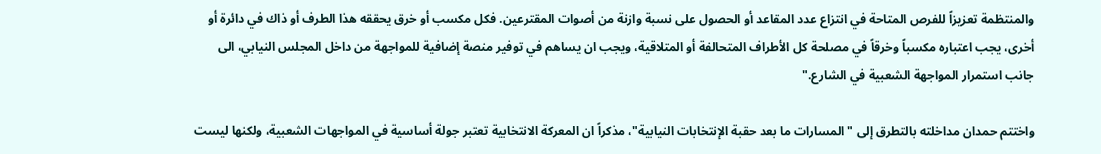والمنتظمة تعزيزاً للفرص المتاحة في انتزاع عدد المقاعد أو الحصول على نسبة وازنة من أصوات المقترعين. فكل مكسب أو خرق يحققه هذا الطرف أو ذاك في دائرة أو أخرى، يجب اعتباره مكسباً وخرقاً في مصلحة كل الأطراف المتحالفة أو المتلاقية، ويجب ان يساهم في توفير منصة إضافية للمواجهة من داخل المجلس النيابي، الى جانب استمرار المواجهة الشعبية في الشارع."

واختتم حمدان مداخلته بالتطرق إلى "المسارات ما بعد حقبة الإنتخابات النيابية"، مذكراً ان المعركة الانتخابية تعتبر جولة أساسية في المواجهات الشعبية، ولكنها ليست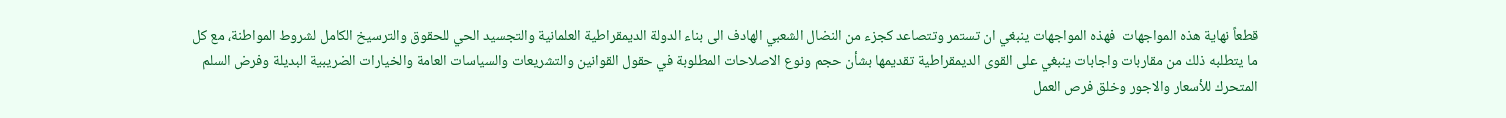قطعاً نهاية هذه المواجهات  فهذه المواجهات ينبغي ان تستمر وتتصاعد كجزء من النضال الشعبي الهادف الى بناء الدولة الديمقراطية العلمانية والتجسيد الحي للحقوق والترسيخ الكامل لشروط المواطنة، مع كل ما يتطلبه ذلك من مقاربات واجابات ينبغي على القوى الديمقراطية تقديمها بشأن حجم ونوع الاصلاحات المطلوبة في حقول القوانين والتشريعات والسياسات العامة والخيارات الضريبية البديلة وفرض السلم المتحرك للأسعار والاجور وخلق فرص العمل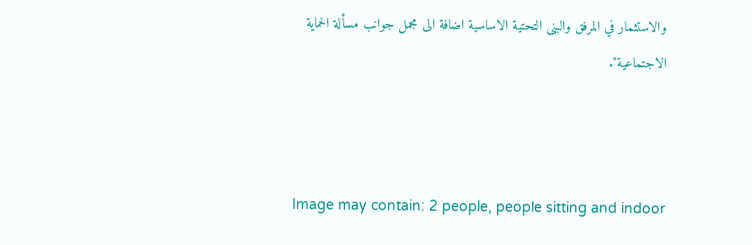والاستثمار في المرفق والبنى التحتية الاساسية اضافة الى مجمل جوانب مسألة الحماية الاجتماعية".



Image may contain: 2 people, people sitting and indoor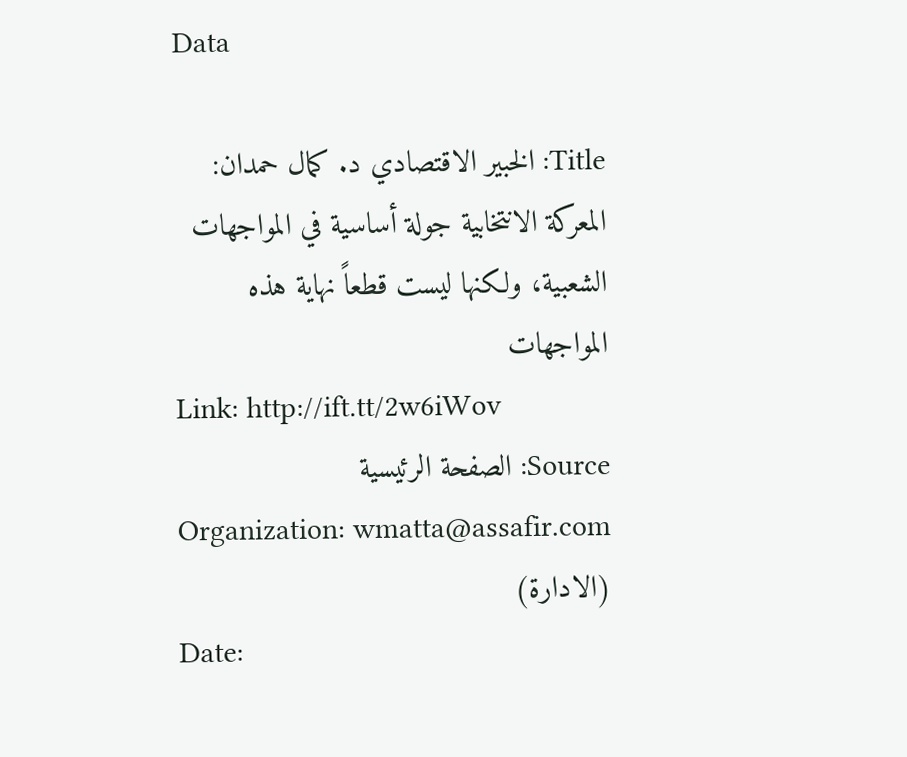Data

Title: الخبير الاقتصادي د. كمال حمدان: المعركة الانتخابية جولة أساسية في المواجهات الشعبية، ولكنها ليست قطعاً نهاية هذه المواجهات
Link: http://ift.tt/2w6iWov
Source: الصفحة الرئيسية
Organization: wmatta@assafir.com (الادارة)
Date: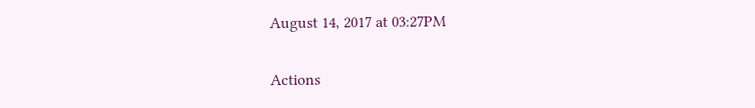August 14, 2017 at 03:27PM

Actions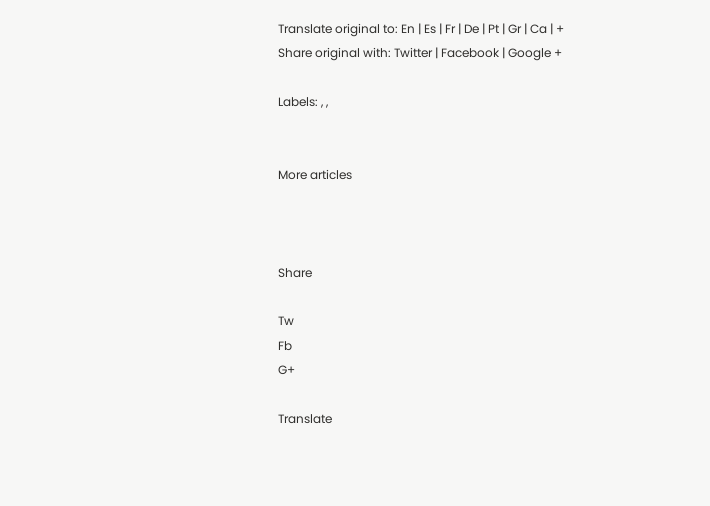Translate original to: En | Es | Fr | De | Pt | Gr | Ca | +
Share original with: Twitter | Facebook | Google +

Labels: , ,


More articles



Share

Tw
Fb
G+

Translate